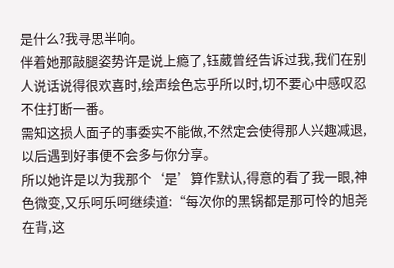是什么?我寻思半响。
伴着她那敲腿姿势许是说上瘾了,钰葳曾经告诉过我,我们在别人说话说得很欢喜时,绘声绘色忘乎所以时,切不要心中感叹忍不住打断一番。
需知这损人面子的事委实不能做,不然定会使得那人兴趣减退,以后遇到好事便不会多与你分享。
所以她许是以为我那个‘是’算作默认,得意的看了我一眼,神色微变,又乐呵乐呵继续道:“每次你的黑锅都是那可怜的旭尧在背,这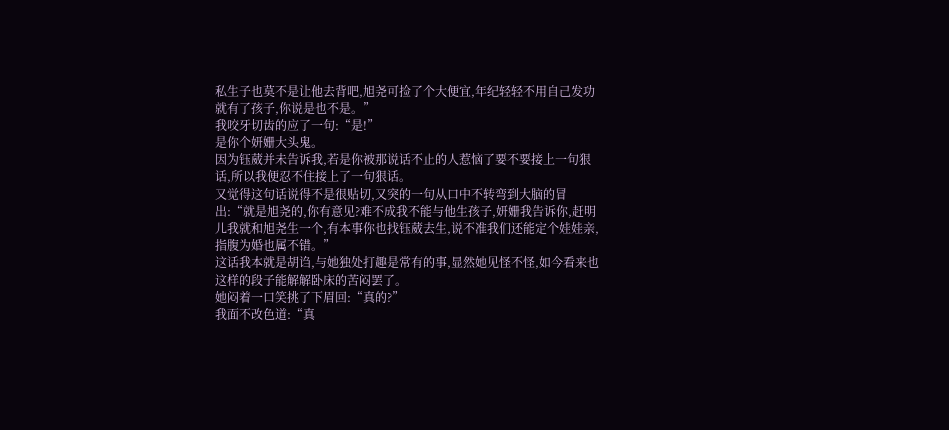私生子也莫不是让他去背吧,旭尧可捡了个大便宜,年纪轻轻不用自己发功就有了孩子,你说是也不是。”
我咬牙切齿的应了一句:“是!”
是你个妍姗大头鬼。
因为钰葳并未告诉我,若是你被那说话不止的人惹恼了要不要接上一句狠话,所以我便忍不住接上了一句狠话。
又觉得这句话说得不是很贴切,又突的一句从口中不转弯到大脑的冒出:“就是旭尧的,你有意见?难不成我不能与他生孩子,妍姗我告诉你,赶明儿我就和旭尧生一个,有本事你也找钰葳去生,说不准我们还能定个娃娃亲,指腹为婚也属不错。”
这话我本就是胡诌,与她独处打趣是常有的事,显然她见怪不怪,如今看来也这样的段子能解解卧床的苦闷罢了。
她闷着一口笑挑了下眉回:“真的?”
我面不改色道:“真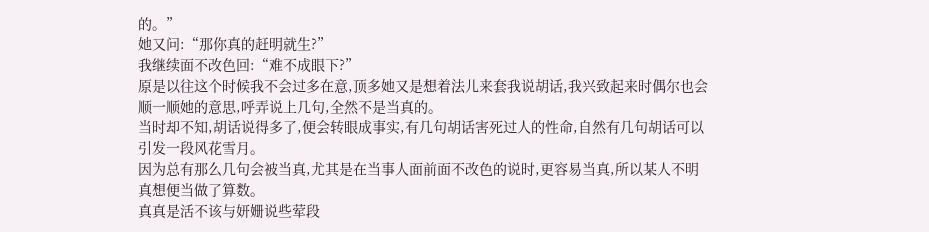的。”
她又问:“那你真的赶明就生?”
我继续面不改色回:“难不成眼下?”
原是以往这个时候我不会过多在意,顶多她又是想着法儿来套我说胡话,我兴致起来时偶尔也会顺一顺她的意思,呼弄说上几句,全然不是当真的。
当时却不知,胡话说得多了,便会转眼成事实,有几句胡话害死过人的性命,自然有几句胡话可以引发一段风花雪月。
因为总有那么几句会被当真,尤其是在当事人面前面不改色的说时,更容易当真,所以某人不明真想便当做了算数。
真真是活不该与妍姗说些荤段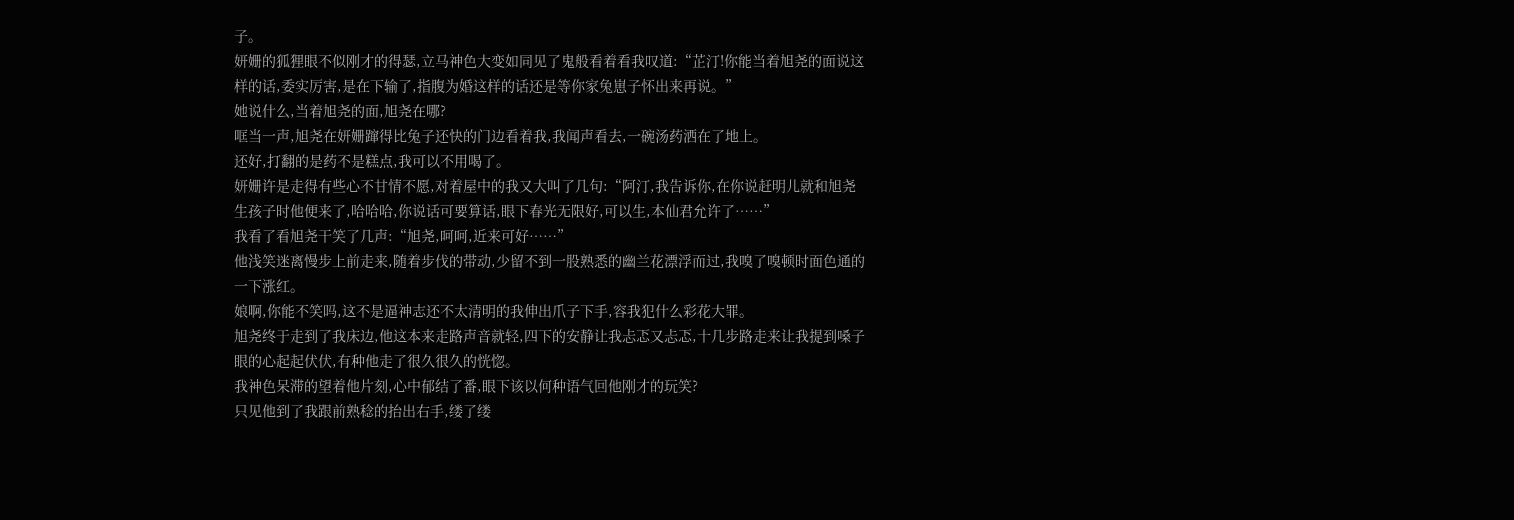子。
妍姗的狐狸眼不似刚才的得瑟,立马神色大变如同见了鬼般看着看我叹道:“芷汀!你能当着旭尧的面说这样的话,委实厉害,是在下输了,指腹为婚这样的话还是等你家兔崽子怀出来再说。”
她说什么,当着旭尧的面,旭尧在哪?
哐当一声,旭尧在妍姗蹿得比兔子还快的门边看着我,我闻声看去,一碗汤药洒在了地上。
还好,打翻的是药不是糕点,我可以不用喝了。
妍姗许是走得有些心不甘情不愿,对着屋中的我又大叫了几句:“阿汀,我告诉你,在你说赶明儿就和旭尧生孩子时他便来了,哈哈哈,你说话可要算话,眼下春光无限好,可以生,本仙君允许了……”
我看了看旭尧干笑了几声:“旭尧,呵呵,近来可好……”
他浅笑迷离慢步上前走来,随着步伐的带动,少留不到一股熟悉的幽兰花漂浮而过,我嗅了嗅顿时面色通的一下涨红。
娘啊,你能不笑吗,这不是逼神志还不太清明的我伸出爪子下手,容我犯什么彩花大罪。
旭尧终于走到了我床边,他这本来走路声音就轻,四下的安静让我忐忑又忐忑,十几步路走来让我提到嗓子眼的心起起伏伏,有种他走了很久很久的恍惚。
我神色呆滞的望着他片刻,心中郁结了番,眼下该以何种语气回他刚才的玩笑?
只见他到了我跟前熟稔的抬出右手,缕了缕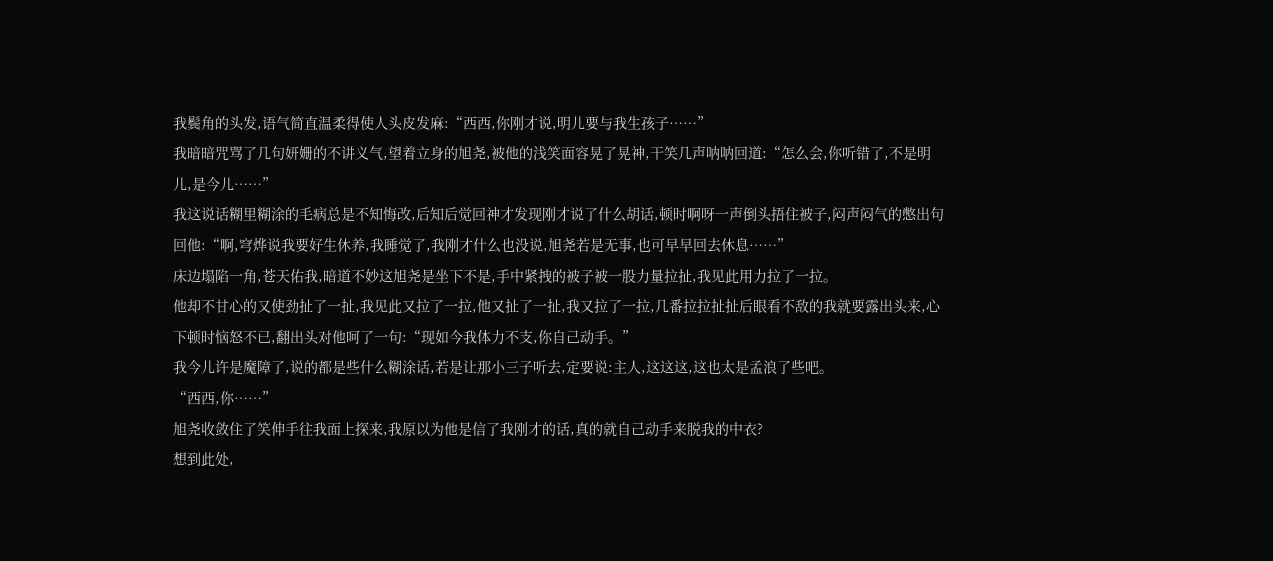我鬓角的头发,语气简直温柔得使人头皮发麻:“西西,你刚才说,明儿要与我生孩子……”
我暗暗咒骂了几句妍姗的不讲义气,望着立身的旭尧,被他的浅笑面容晃了晃神,干笑几声呐呐回道:“怎么会,你听错了,不是明儿,是今儿……”
我这说话糊里糊涂的毛病总是不知悔改,后知后觉回神才发现刚才说了什么胡话,顿时啊呀一声倒头捂住被子,闷声闷气的憋出句回他:“啊,穹烨说我要好生休养,我睡觉了,我刚才什么也没说,旭尧若是无事,也可早早回去休息……”
床边塌陷一角,苍天佑我,暗道不妙这旭尧是坐下不是,手中紧拽的被子被一股力量拉扯,我见此用力拉了一拉。
他却不甘心的又使劲扯了一扯,我见此又拉了一拉,他又扯了一扯,我又拉了一拉,几番拉拉扯扯后眼看不敌的我就要露出头来,心下顿时恼怒不已,翻出头对他呵了一句:“现如今我体力不支,你自己动手。”
我今儿许是魔障了,说的都是些什么糊涂话,若是让那小三子听去,定要说:主人,这这这,这也太是孟浪了些吧。
“西西,你……”
旭尧收敛住了笑伸手往我面上探来,我原以为他是信了我刚才的话,真的就自己动手来脱我的中衣?
想到此处,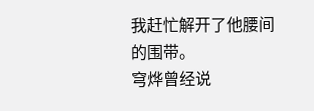我赶忙解开了他腰间的围带。
穹烨曾经说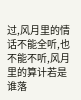过,风月里的情话不能全听,也不能不听,风月里的算计若是谁落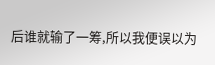后谁就输了一筹,所以我便误以为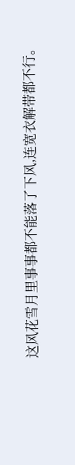这风花雪月里事事都不能落了下风,连宽衣解带都不行。